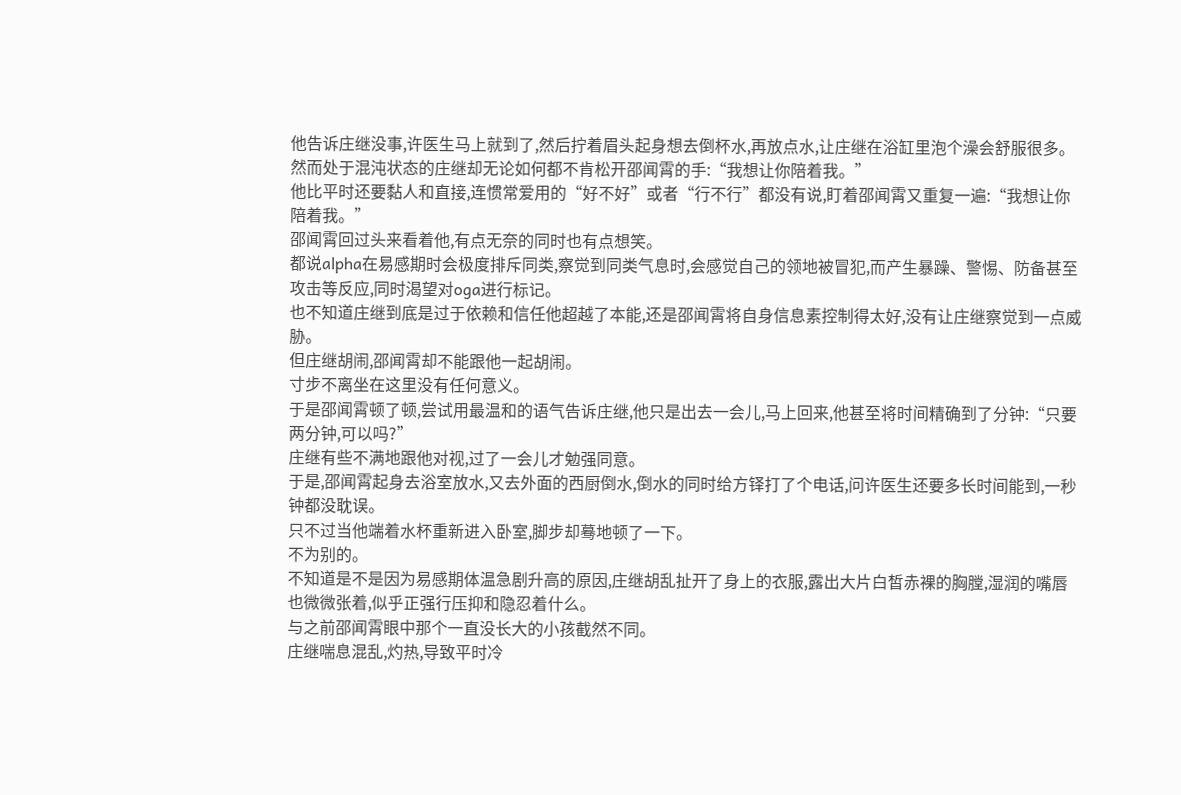他告诉庄继没事,许医生马上就到了,然后拧着眉头起身想去倒杯水,再放点水,让庄继在浴缸里泡个澡会舒服很多。
然而处于混沌状态的庄继却无论如何都不肯松开邵闻霄的手:“我想让你陪着我。”
他比平时还要黏人和直接,连惯常爱用的“好不好”或者“行不行”都没有说,盯着邵闻霄又重复一遍:“我想让你陪着我。”
邵闻霄回过头来看着他,有点无奈的同时也有点想笑。
都说alpha在易感期时会极度排斥同类,察觉到同类气息时,会感觉自己的领地被冒犯,而产生暴躁、警惕、防备甚至攻击等反应,同时渴望对oga进行标记。
也不知道庄继到底是过于依赖和信任他超越了本能,还是邵闻霄将自身信息素控制得太好,没有让庄继察觉到一点威胁。
但庄继胡闹,邵闻霄却不能跟他一起胡闹。
寸步不离坐在这里没有任何意义。
于是邵闻霄顿了顿,尝试用最温和的语气告诉庄继,他只是出去一会儿,马上回来,他甚至将时间精确到了分钟:“只要两分钟,可以吗?”
庄继有些不满地跟他对视,过了一会儿才勉强同意。
于是,邵闻霄起身去浴室放水,又去外面的西厨倒水,倒水的同时给方铎打了个电话,问许医生还要多长时间能到,一秒钟都没耽误。
只不过当他端着水杯重新进入卧室,脚步却蓦地顿了一下。
不为别的。
不知道是不是因为易感期体温急剧升高的原因,庄继胡乱扯开了身上的衣服,露出大片白皙赤裸的胸膛,湿润的嘴唇也微微张着,似乎正强行压抑和隐忍着什么。
与之前邵闻霄眼中那个一直没长大的小孩截然不同。
庄继喘息混乱,灼热,导致平时冷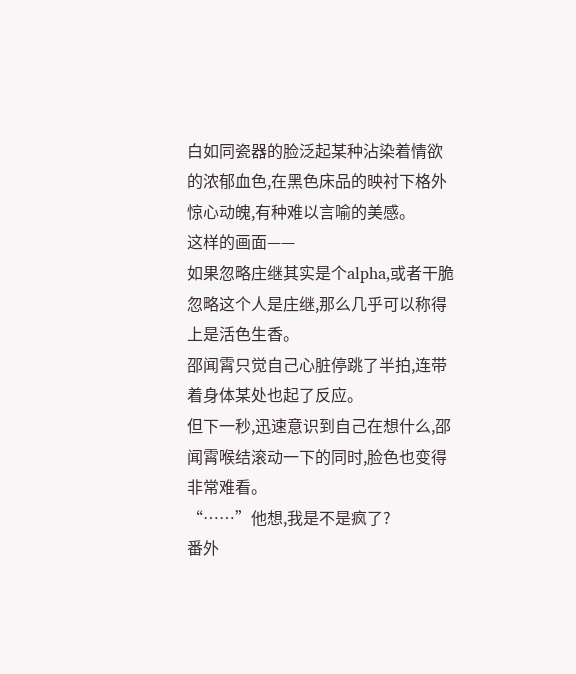白如同瓷器的脸泛起某种沾染着情欲的浓郁血色,在黑色床品的映衬下格外惊心动魄,有种难以言喻的美感。
这样的画面——
如果忽略庄继其实是个alpha,或者干脆忽略这个人是庄继,那么几乎可以称得上是活色生香。
邵闻霄只觉自己心脏停跳了半拍,连带着身体某处也起了反应。
但下一秒,迅速意识到自己在想什么,邵闻霄喉结滚动一下的同时,脸色也变得非常难看。
“……”他想,我是不是疯了?
番外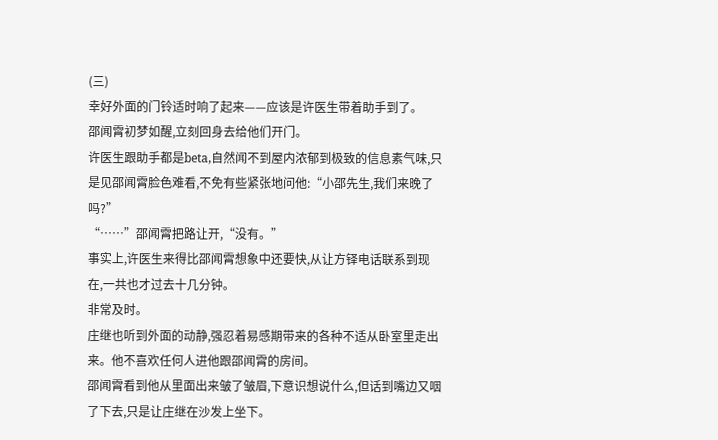(三)
幸好外面的门铃适时响了起来——应该是许医生带着助手到了。
邵闻霄初梦如醒,立刻回身去给他们开门。
许医生跟助手都是beta,自然闻不到屋内浓郁到极致的信息素气味,只是见邵闻霄脸色难看,不免有些紧张地问他:“小邵先生,我们来晚了吗?”
“……”邵闻霄把路让开,“没有。”
事实上,许医生来得比邵闻霄想象中还要快,从让方铎电话联系到现在,一共也才过去十几分钟。
非常及时。
庄继也听到外面的动静,强忍着易感期带来的各种不适从卧室里走出来。他不喜欢任何人进他跟邵闻霄的房间。
邵闻霄看到他从里面出来皱了皱眉,下意识想说什么,但话到嘴边又咽了下去,只是让庄继在沙发上坐下。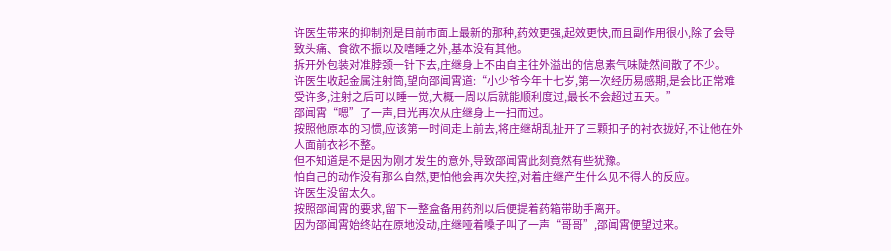许医生带来的抑制剂是目前市面上最新的那种,药效更强,起效更快,而且副作用很小,除了会导致头痛、食欲不振以及嗜睡之外,基本没有其他。
拆开外包装对准脖颈一针下去,庄继身上不由自主往外溢出的信息素气味陡然间散了不少。
许医生收起金属注射筒,望向邵闻霄道:“小少爷今年十七岁,第一次经历易感期,是会比正常难受许多,注射之后可以睡一觉,大概一周以后就能顺利度过,最长不会超过五天。”
邵闻霄“嗯”了一声,目光再次从庄继身上一扫而过。
按照他原本的习惯,应该第一时间走上前去,将庄继胡乱扯开了三颗扣子的衬衣拢好,不让他在外人面前衣衫不整。
但不知道是不是因为刚才发生的意外,导致邵闻霄此刻竟然有些犹豫。
怕自己的动作没有那么自然,更怕他会再次失控,对着庄继产生什么见不得人的反应。
许医生没留太久。
按照邵闻霄的要求,留下一整盒备用药剂以后便提着药箱带助手离开。
因为邵闻霄始终站在原地没动,庄继哑着嗓子叫了一声“哥哥”,邵闻霄便望过来。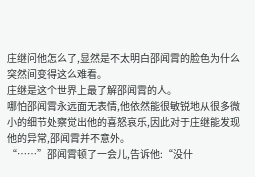庄继问他怎么了,显然是不太明白邵闻霄的脸色为什么突然间变得这么难看。
庄继是这个世界上最了解邵闻霄的人。
哪怕邵闻霄永远面无表情,他依然能很敏锐地从很多微小的细节处察觉出他的喜怒哀乐,因此对于庄继能发现他的异常,邵闻霄并不意外。
“……”邵闻霄顿了一会儿,告诉他:“没什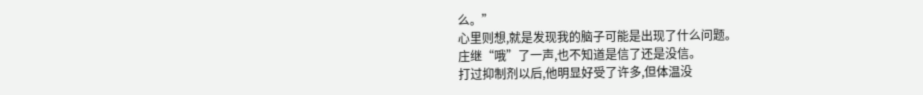么。”
心里则想,就是发现我的脑子可能是出现了什么问题。
庄继“哦”了一声,也不知道是信了还是没信。
打过抑制剂以后,他明显好受了许多,但体温没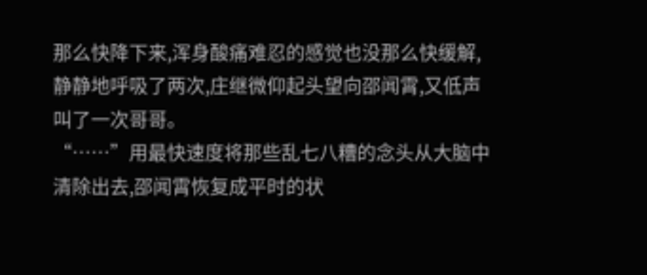那么快降下来,浑身酸痛难忍的感觉也没那么快缓解,静静地呼吸了两次,庄继微仰起头望向邵闻霄,又低声叫了一次哥哥。
“……”用最快速度将那些乱七八糟的念头从大脑中清除出去,邵闻霄恢复成平时的状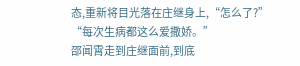态,重新将目光落在庄继身上,“怎么了?”
“每次生病都这么爱撒娇。”
邵闻霄走到庄继面前,到底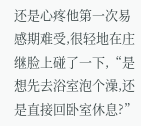还是心疼他第一次易感期难受,很轻地在庄继脸上碰了一下,“是想先去浴室泡个澡,还是直接回卧室休息?”